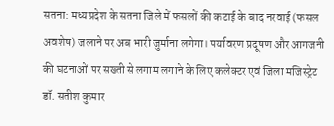सतना: मध्यप्रदेश के सतना जिले में फसलों की कटाई के बाद नरवाई (फसल अवशेष) जलाने पर अब भारी जुर्माना लगेगा। पर्यावरण प्रदूषण और आगजनी की घटनाओं पर सख्ती से लगाम लगाने के लिए कलेक्टर एवं जिला मजिस्ट्रेट डॉ. सतीश कुमार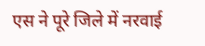एस ने पूरे जिले में नरवाई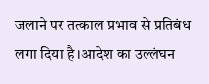जलाने पर तत्काल प्रभाव से प्रतिबंध लगा दिया है।आदेश का उल्लंघन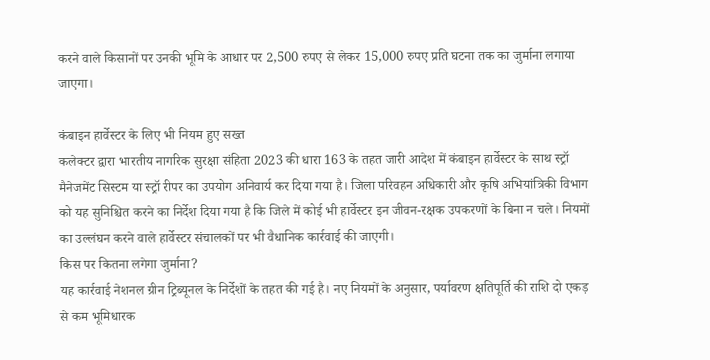करने वाले किसानों पर उनकी भूमि के आधार पर 2,500 रुपए से लेकर 15,000 रुपए प्रति घटना तक का जुर्माना लगाया जाएगा।

कंबाइन हार्वेस्टर के लिए भी नियम हुए सख्त
कलेक्टर द्वारा भारतीय नागरिक सुरक्षा संहिता 2023 की धारा 163 के तहत जारी आदेश में कंबाइन हार्वेस्टर के साथ स्ट्रॉ मैनेजमेंट सिस्टम या स्ट्रॉ रीपर का उपयोग अनिवार्य कर दिया गया है। जिला परिवहन अधिकारी और कृषि अभियांत्रिकी विभाग को यह सुनिश्चित करने का निर्देश दिया गया है कि जिले में कोई भी हार्वेस्टर इन जीवन-रक्षक उपकरणों के बिना न चले। नियमों का उल्लंघन करने वाले हार्वेस्टर संचालकों पर भी वैधानिक कार्रवाई की जाएगी।
किस पर कितना लगेगा जुर्माना?
यह कार्रवाई नेशनल ग्रीन ट्रिब्यूनल के निर्देशों के तहत की गई है। नए नियमों के अनुसार, पर्यावरण क्षतिपूर्ति की राशि दो एकड़ से कम भूमिधारक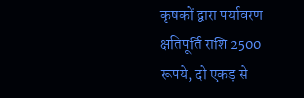कृषकों द्वारा पर्यावरण क्षतिपूर्ति राशि 2500 रूपये, दो एकड़ से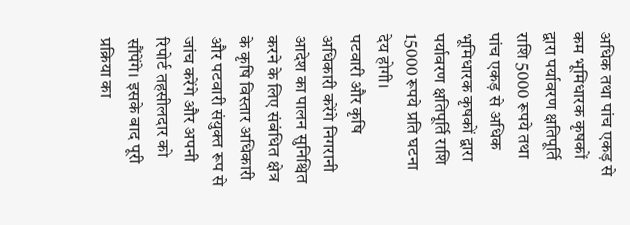अधिक तथा पांच एकड़ से कम भूमिधारक कृषकों द्वारा पर्यावरण क्षतिपूर्ति राशि 5000 रूपये तथा पांच एकड़ से अधिक भूमिधारक कृषकों द्वारा पर्यावरण क्षतिपूर्ति राशि 15000 रूपये प्रति घटना देय होगी।
पटवारी और कृषि अधिकारी करेंगे निगरानी
आदेश का पालन सुनिश्चित करने के लिए संबंधित क्षेत्र के कृषि विस्तार अधिकारी और पटवारी संयुक्त रूप से जांच करेंगे और अपनी रिपोर्ट तहसीलदार को सौंपेंगे। इसके बाद पूरी प्रक्रिया का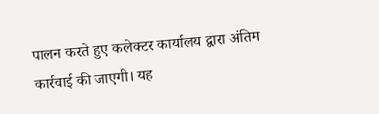पालन करते हुए कलेक्टर कार्यालय द्वारा अंतिम कार्रवाई की जाएगी। यह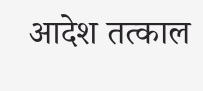आदेश तत्काल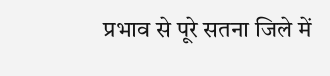प्रभाव से पूरे सतना जिले में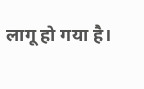लागू हो गया है।